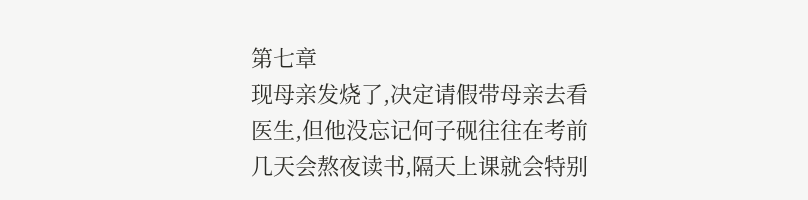第七章
现母亲发烧了,决定请假带母亲去看医生,但他没忘记何子砚往往在考前几天会熬夜读书,隔天上课就会特别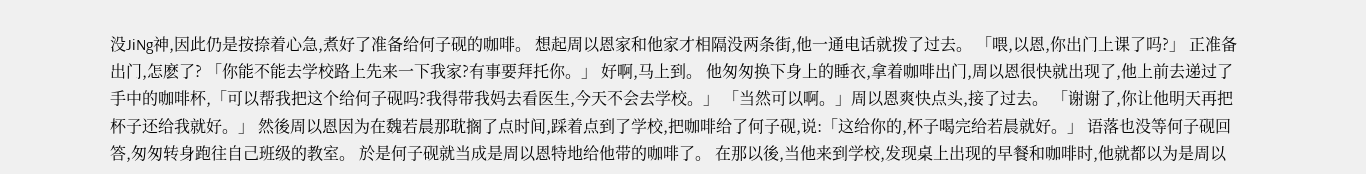没JiNg神,因此仍是按捺着心急,煮好了准备给何子砚的咖啡。 想起周以恩家和他家才相隔没两条街,他一通电话就拨了过去。 「喂,以恩,你出门上课了吗?」 正准备出门,怎麽了? 「你能不能去学校路上先来一下我家?有事要拜托你。」 好啊,马上到。 他匆匆换下身上的睡衣,拿着咖啡出门,周以恩很快就出现了,他上前去递过了手中的咖啡杯,「可以帮我把这个给何子砚吗?我得带我妈去看医生,今天不会去学校。」 「当然可以啊。」周以恩爽快点头,接了过去。 「谢谢了,你让他明天再把杯子还给我就好。」 然後周以恩因为在魏若晨那耽搁了点时间,踩着点到了学校,把咖啡给了何子砚,说:「这给你的,杯子喝完给若晨就好。」 语落也没等何子砚回答,匆匆转身跑往自己班级的教室。 於是何子砚就当成是周以恩特地给他带的咖啡了。 在那以後,当他来到学校,发现桌上出现的早餐和咖啡时,他就都以为是周以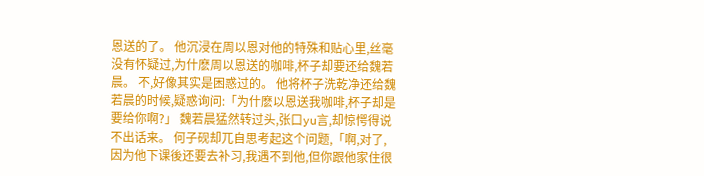恩送的了。 他沉浸在周以恩对他的特殊和贴心里,丝毫没有怀疑过,为什麽周以恩送的咖啡,杯子却要还给魏若晨。 不,好像其实是困惑过的。 他将杯子洗乾净还给魏若晨的时候,疑惑询问:「为什麽以恩送我咖啡,杯子却是要给你啊?」 魏若晨猛然转过头,张口yu言,却惊愕得说不出话来。 何子砚却兀自思考起这个问题,「啊,对了,因为他下课後还要去补习,我遇不到他,但你跟他家住很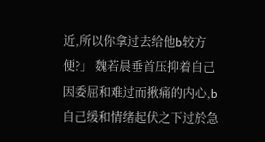近,所以你拿过去给他b较方便?」 魏若晨垂首压抑着自己因委屈和难过而揪痛的内心,b自己缓和情绪起伏之下过於急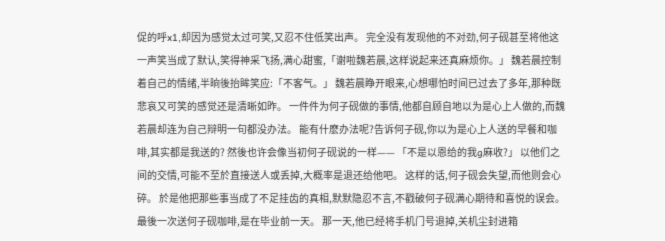促的呼x1,却因为感觉太过可笑,又忍不住低笑出声。 完全没有发现他的不对劲,何子砚甚至将他这一声笑当成了默认,笑得神采飞扬,满心甜蜜,「谢啦魏若晨,这样说起来还真麻烦你。」 魏若晨控制着自己的情绪,半晌後抬眸笑应:「不客气。」 魏若晨睁开眼来,心想哪怕时间已过去了多年,那种既悲哀又可笑的感觉还是清晰如昨。 一件件为何子砚做的事情,他都自顾自地以为是心上人做的,而魏若晨却连为自己辩明一句都没办法。 能有什麽办法呢?告诉何子砚,你以为是心上人送的早餐和咖啡,其实都是我送的? 然後也许会像当初何子砚说的一样—— 「不是以恩给的我g麻收?」 以他们之间的交情,可能不至於直接送人或丢掉,大概率是退还给他吧。 这样的话,何子砚会失望,而他则会心碎。 於是他把那些事当成了不足挂齿的真相,默默隐忍不言,不戳破何子砚满心期待和喜悦的误会。 最後一次送何子砚咖啡,是在毕业前一天。 那一天,他已经将手机门号退掉,关机尘封进箱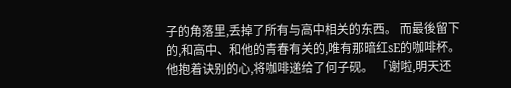子的角落里,丢掉了所有与高中相关的东西。 而最後留下的,和高中、和他的青春有关的,唯有那暗红sE的咖啡杯。 他抱着诀别的心,将咖啡递给了何子砚。 「谢啦,明天还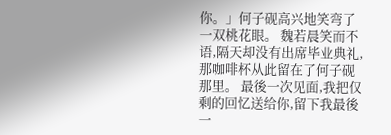你。」何子砚高兴地笑弯了一双桃花眼。 魏若晨笑而不语,隔天却没有出席毕业典礼,那咖啡杯从此留在了何子砚那里。 最後一次见面,我把仅剩的回忆送给你,留下我最後一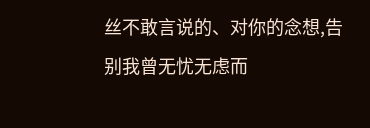丝不敢言说的、对你的念想,告别我曾无忧无虑而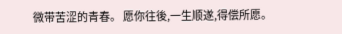微带苦涩的青春。 愿你往後,一生顺遂,得偿所愿。